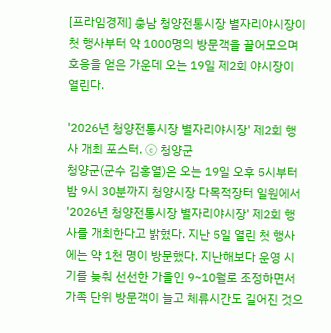[프라임경제] 충남 청양전통시장 별자리야시장이 첫 행사부터 약 1000명의 방문객을 끌어모으며 호응을 얻은 가운데 오는 19일 제2회 야시장이 열린다.

'2026년 청양전통시장 별자리야시장' 제2회 행사 개최 포스터. ⓒ 청양군
청양군(군수 김홍열)은 오는 19일 오후 5시부터 밤 9시 30분까지 청양시장 다목적장터 일원에서 '2026년 청양전통시장 별자리야시장' 제2회 행사를 개최한다고 밝혔다. 지난 5일 열린 첫 행사에는 약 1천 명이 방문했다. 지난해보다 운영 시기를 늦춰 선선한 가을인 9~10월로 조정하면서 가족 단위 방문객이 늘고 체류시간도 길어진 것으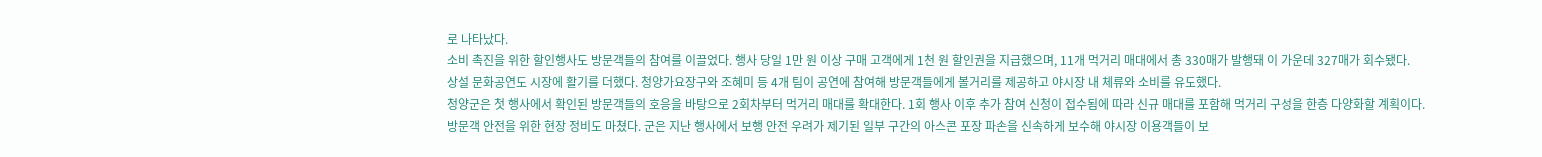로 나타났다.
소비 촉진을 위한 할인행사도 방문객들의 참여를 이끌었다. 행사 당일 1만 원 이상 구매 고객에게 1천 원 할인권을 지급했으며, 11개 먹거리 매대에서 총 330매가 발행돼 이 가운데 327매가 회수됐다.
상설 문화공연도 시장에 활기를 더했다. 청양가요장구와 조혜미 등 4개 팀이 공연에 참여해 방문객들에게 볼거리를 제공하고 야시장 내 체류와 소비를 유도했다.
청양군은 첫 행사에서 확인된 방문객들의 호응을 바탕으로 2회차부터 먹거리 매대를 확대한다. 1회 행사 이후 추가 참여 신청이 접수됨에 따라 신규 매대를 포함해 먹거리 구성을 한층 다양화할 계획이다.
방문객 안전을 위한 현장 정비도 마쳤다. 군은 지난 행사에서 보행 안전 우려가 제기된 일부 구간의 아스콘 포장 파손을 신속하게 보수해 야시장 이용객들이 보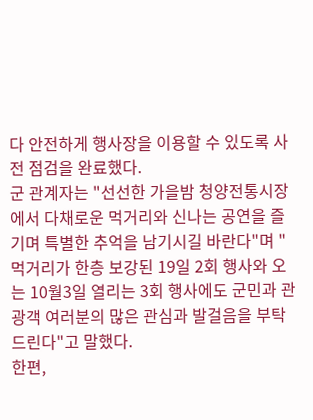다 안전하게 행사장을 이용할 수 있도록 사전 점검을 완료했다.
군 관계자는 "선선한 가을밤 청양전통시장에서 다채로운 먹거리와 신나는 공연을 즐기며 특별한 추억을 남기시길 바란다"며 "먹거리가 한층 보강된 19일 2회 행사와 오는 10월3일 열리는 3회 행사에도 군민과 관광객 여러분의 많은 관심과 발걸음을 부탁드린다"고 말했다.
한편,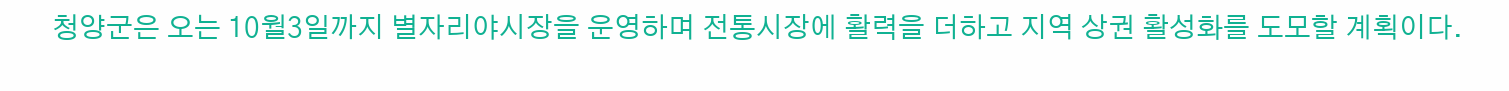청양군은 오는 10월3일까지 별자리야시장을 운영하며 전통시장에 활력을 더하고 지역 상권 활성화를 도모할 계획이다.